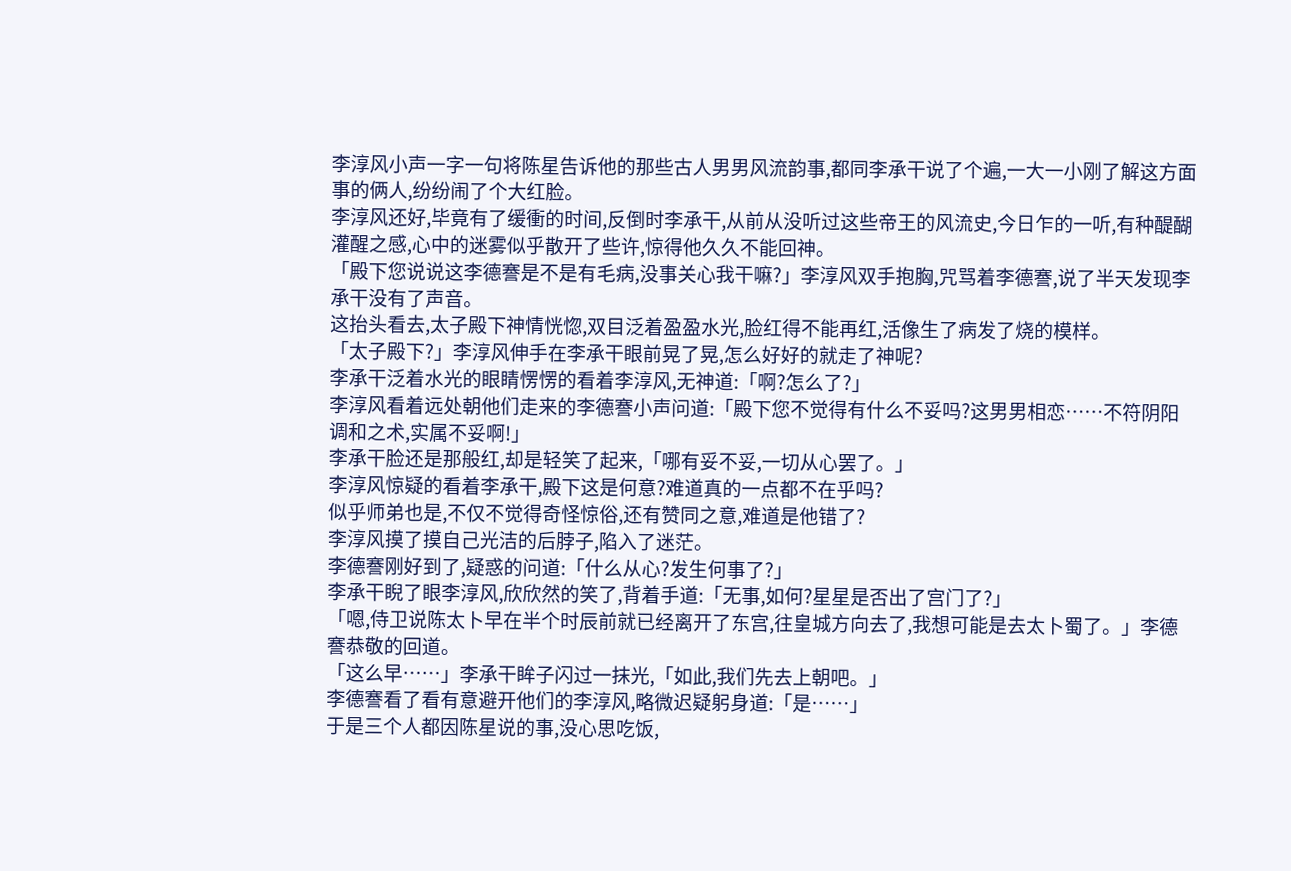李淳风小声一字一句将陈星告诉他的那些古人男男风流韵事,都同李承干说了个遍,一大一小刚了解这方面事的俩人,纷纷闹了个大红脸。
李淳风还好,毕竟有了缓衝的时间,反倒时李承干,从前从没听过这些帝王的风流史,今日乍的一听,有种醍醐灌醒之感,心中的迷雾似乎散开了些许,惊得他久久不能回神。
「殿下您说说这李德謇是不是有毛病,没事关心我干嘛?」李淳风双手抱胸,咒骂着李德謇,说了半天发现李承干没有了声音。
这抬头看去,太子殿下神情恍惚,双目泛着盈盈水光,脸红得不能再红,活像生了病发了烧的模样。
「太子殿下?」李淳风伸手在李承干眼前晃了晃,怎么好好的就走了神呢?
李承干泛着水光的眼睛愣愣的看着李淳风,无神道:「啊?怎么了?」
李淳风看着远处朝他们走来的李德謇小声问道:「殿下您不觉得有什么不妥吗?这男男相恋……不符阴阳调和之术,实属不妥啊!」
李承干脸还是那般红,却是轻笑了起来,「哪有妥不妥,一切从心罢了。」
李淳风惊疑的看着李承干,殿下这是何意?难道真的一点都不在乎吗?
似乎师弟也是,不仅不觉得奇怪惊俗,还有赞同之意,难道是他错了?
李淳风摸了摸自己光洁的后脖子,陷入了迷茫。
李德謇刚好到了,疑惑的问道:「什么从心?发生何事了?」
李承干睨了眼李淳风,欣欣然的笑了,背着手道:「无事,如何?星星是否出了宫门了?」
「嗯,侍卫说陈太卜早在半个时辰前就已经离开了东宫,往皇城方向去了,我想可能是去太卜蜀了。」李德謇恭敬的回道。
「这么早……」李承干眸子闪过一抹光,「如此,我们先去上朝吧。」
李德謇看了看有意避开他们的李淳风,略微迟疑躬身道:「是……」
于是三个人都因陈星说的事,没心思吃饭,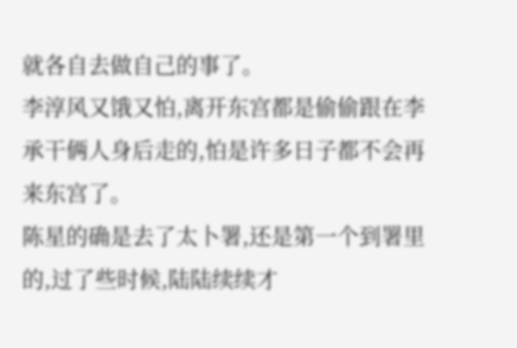就各自去做自己的事了。
李淳风又饿又怕,离开东宫都是偷偷跟在李承干俩人身后走的,怕是许多日子都不会再来东宫了。
陈星的确是去了太卜署,还是第一个到署里的,过了些时候,陆陆续续才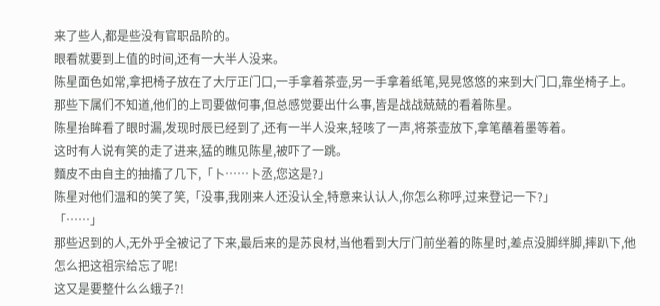来了些人,都是些没有官职品阶的。
眼看就要到上值的时间,还有一大半人没来。
陈星面色如常,拿把椅子放在了大厅正门口,一手拿着茶壶,另一手拿着纸笔,晃晃悠悠的来到大门口,靠坐椅子上。
那些下属们不知道,他们的上司要做何事,但总感觉要出什么事,皆是战战兢兢的看着陈星。
陈星抬眸看了眼时漏,发现时辰已经到了,还有一半人没来,轻咳了一声,将茶壶放下,拿笔蘸着墨等着。
这时有人说有笑的走了进来,猛的瞧见陈星,被吓了一跳。
麵皮不由自主的抽搐了几下,「卜……卜丞,您这是?」
陈星对他们温和的笑了笑,「没事,我刚来人还没认全,特意来认认人,你怎么称呼,过来登记一下?」
「……」
那些迟到的人,无外乎全被记了下来,最后来的是苏良材,当他看到大厅门前坐着的陈星时,差点没脚绊脚,摔趴下,他怎么把这祖宗给忘了呢!
这又是要整什么么蛾子?!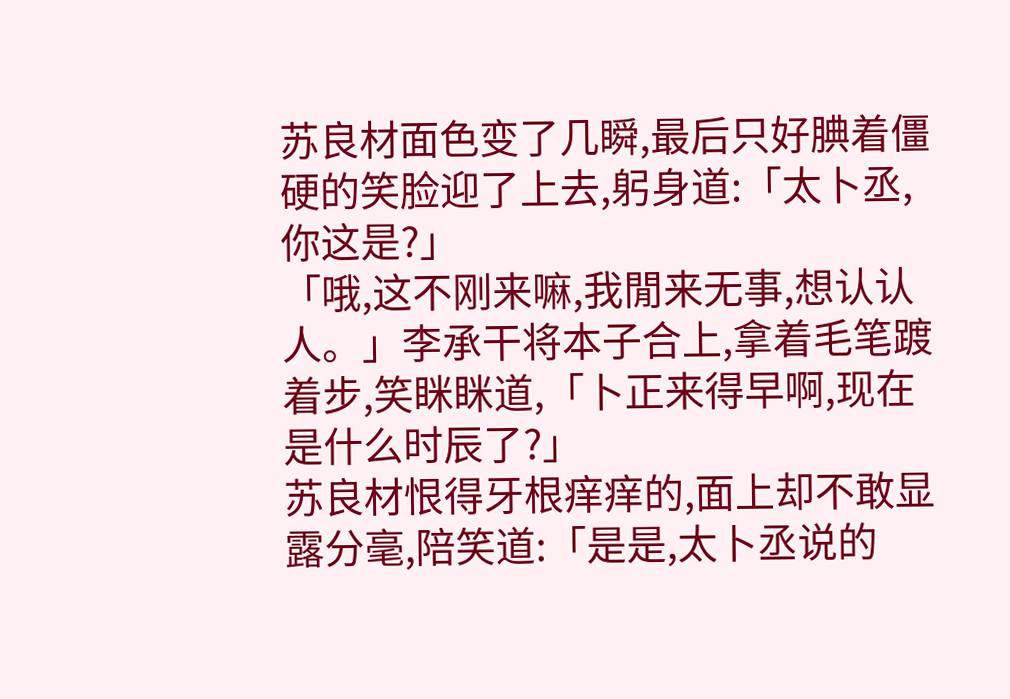苏良材面色变了几瞬,最后只好腆着僵硬的笑脸迎了上去,躬身道:「太卜丞,你这是?」
「哦,这不刚来嘛,我閒来无事,想认认人。」李承干将本子合上,拿着毛笔踱着步,笑眯眯道,「卜正来得早啊,现在是什么时辰了?」
苏良材恨得牙根痒痒的,面上却不敢显露分毫,陪笑道:「是是,太卜丞说的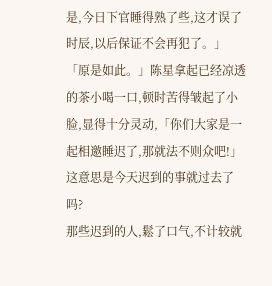是,今日下官睡得熟了些,这才误了时辰,以后保证不会再犯了。」
「原是如此。」陈星拿起已经凉透的茶小喝一口,顿时苦得皱起了小脸,显得十分灵动,「你们大家是一起相邀睡迟了,那就法不则众吧!」
这意思是今天迟到的事就过去了吗?
那些迟到的人,鬆了口气,不计较就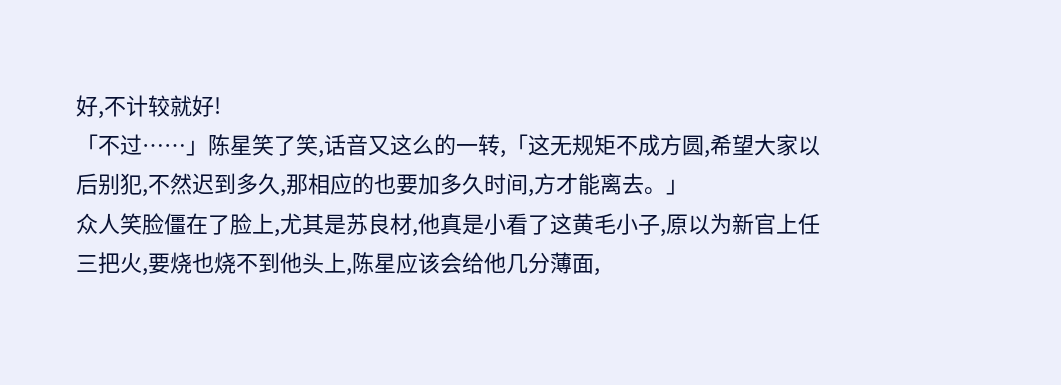好,不计较就好!
「不过……」陈星笑了笑,话音又这么的一转,「这无规矩不成方圆,希望大家以后别犯,不然迟到多久,那相应的也要加多久时间,方才能离去。」
众人笑脸僵在了脸上,尤其是苏良材,他真是小看了这黄毛小子,原以为新官上任三把火,要烧也烧不到他头上,陈星应该会给他几分薄面,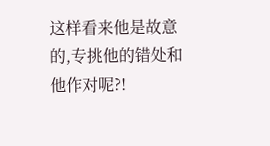这样看来他是故意的,专挑他的错处和他作对呢?!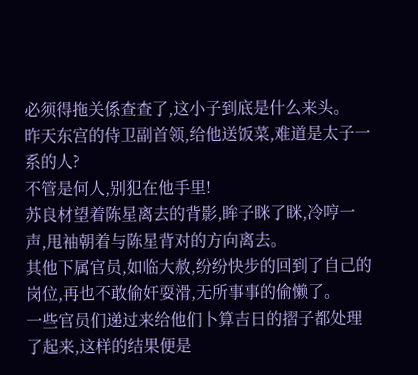必须得拖关係查查了,这小子到底是什么来头。
昨天东宫的侍卫副首领,给他送饭菜,难道是太子一系的人?
不管是何人,别犯在他手里!
苏良材望着陈星离去的背影,眸子眯了眯,冷哼一声,甩袖朝着与陈星背对的方向离去。
其他下属官员,如临大赦,纷纷快步的回到了自己的岗位,再也不敢偷奸耍滑,无所事事的偷懒了。
一些官员们递过来给他们卜算吉日的摺子都处理了起来,这样的结果便是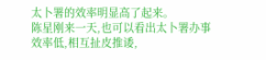太卜署的效率明显高了起来。
陈星刚来一天,也可以看出太卜署办事效率低,相互扯皮推诿,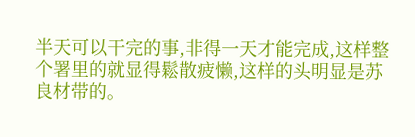半天可以干完的事,非得一天才能完成,这样整个署里的就显得鬆散疲懒,这样的头明显是苏良材带的。